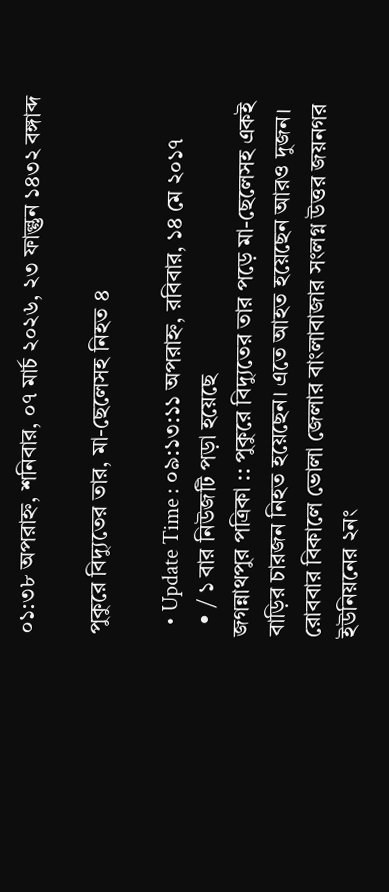০১:৩৮ অপরাহ্ন, শনিবার, ০৭ মার্চ ২০২৬, ২৩ ফাল্গুন ১৪৩২ বঙ্গাব্দ

পুকুরে বিদ্যুতের তার, মা-ছেলেসহ নিহত ৪

  • Update Time : ০৯:১৩:১১ অপরাহ্ন, রবিবার, ১৪ মে ২০১৭
  • / ১ বার নিউজটি পড়া হয়েছে
জগন্নাথপুর পত্রিকা :: পুকুরে বিদ্যুতের তার পড়ে মা-ছেলেসহ একই বাড়ির চারজন নিহত হয়েছেন। এতে আহত হয়েছেন আরও দুজন।
রোববার বিকালে ভোলা জেলার বাংলাবাজার সংলগ্ন উত্তর জয়নগর ইউনিয়নের ২নং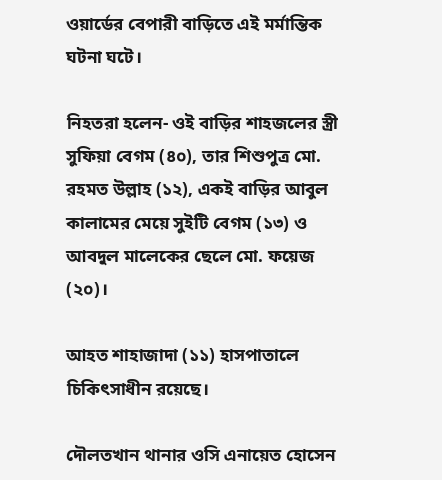ওয়ার্ডের বেপারী বাড়িতে এই মর্মান্তিক ঘটনা ঘটে।

নিহতরা হলেন- ওই বাড়ির শাহজলের স্ত্রী সুফিয়া বেগম (৪০), তার শিশুপুত্র মো. রহমত উল্লাহ (১২), একই বাড়ির আবুল কালামের মেয়ে সুইটি বেগম (১৩) ও আবদুল মালেকের ছেলে মো. ফয়েজ (২০)।

আহত শাহাজাদা (১১) হাসপাতালে চিকিৎসাধীন রয়েছে।

দৌলতখান থানার ওসি এনায়েত হোসেন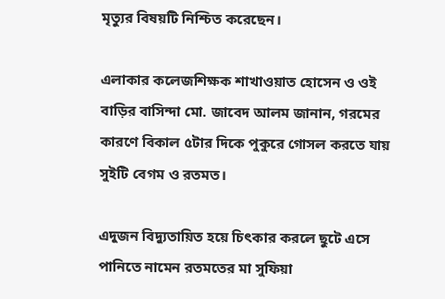মৃত্যুর বিষয়টি নিশ্চিত করেছেন।

এলাকার কলেজশিক্ষক শাখাওয়াত হোসেন ও ওই বাড়ির বাসিন্দা মো. জাবেদ আলম জানান, গরমের কারণে বিকাল ৫টার দিকে পুকুরে গোসল করতে যায় সুইটি বেগম ও রতমত।

এদুজন বিদ্যুতায়িত হয়ে চিৎকার করলে ছুটে এসে পানিতে নামেন রতমতের মা সুফিয়া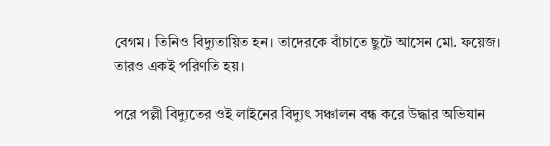বেগম। তিনিও বিদ্যুতায়িত হন। তাদেরকে বাঁচাতে ছুটে আসেন মো. ফয়েজ। তারও একই পরিণতি হয়।

পরে পল্লী বিদ্যুতের ওই লাইনের বিদ্যুৎ সঞ্চালন বন্ধ করে উদ্ধার অভিযান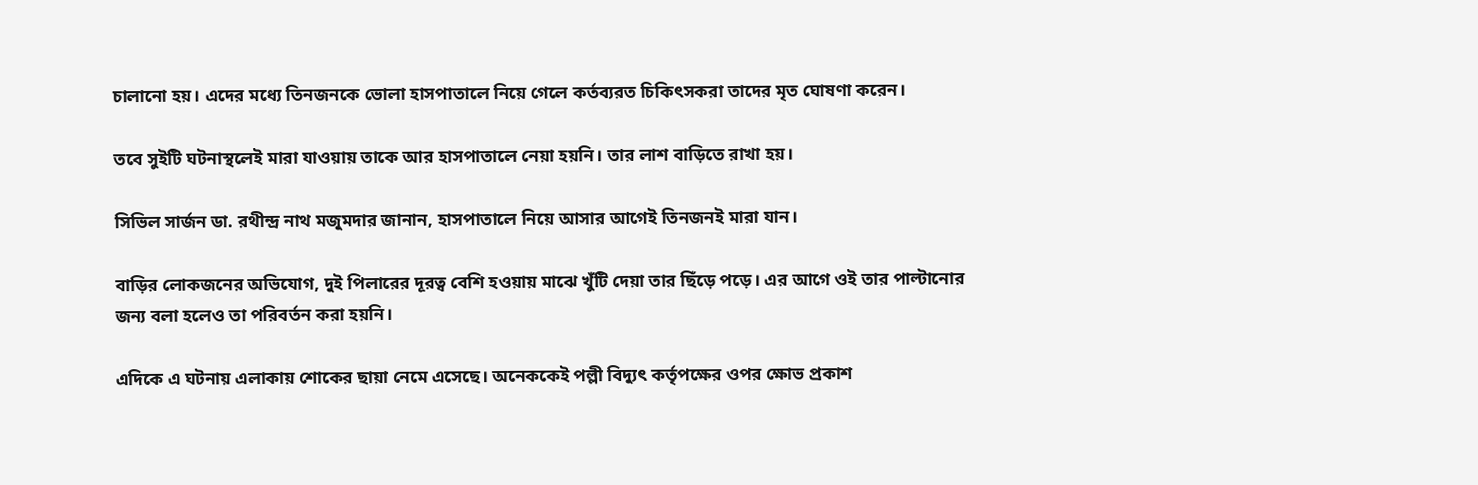চালানো হয়। এদের মধ্যে তিনজনকে ভোলা হাসপাতালে নিয়ে গেলে কর্তব্যরত চিকিৎসকরা তাদের মৃত ঘোষণা করেন।

তবে সুইটি ঘটনাস্থলেই মারা যাওয়ায় তাকে আর হাসপাতালে নেয়া হয়নি। তার লাশ বাড়িতে রাখা হয়।

সিভিল সার্জন ডা. রথীন্দ্র নাথ মজুমদার জানান, হাসপাতালে নিয়ে আসার আগেই তিনজনই মারা যান।

বাড়ির লোকজনের অভিযোগ, দুই পিলারের দূরত্ব বেশি হওয়ায় মাঝে খুঁটি দেয়া তার ছিঁড়ে পড়ে। এর আগে ওই তার পাল্টানোর জন্য বলা হলেও তা পরিবর্তন করা হয়নি।

এদিকে এ ঘটনায় এলাকায় শোকের ছায়া নেমে এসেছে। অনেককেই পল্লী বিদ্যুৎ কর্তৃপক্ষের ওপর ক্ষোভ প্রকাশ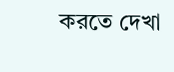করতে দেখা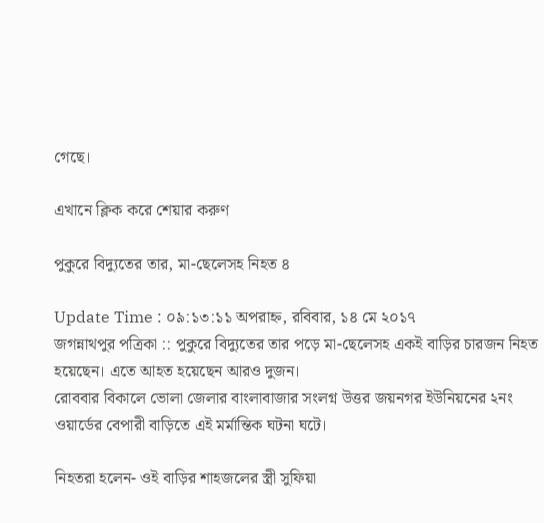গেছে।

এখানে ক্লিক করে শেয়ার করুণ

পুকুরে বিদ্যুতের তার, মা-ছেলেসহ নিহত ৪

Update Time : ০৯:১৩:১১ অপরাহ্ন, রবিবার, ১৪ মে ২০১৭
জগন্নাথপুর পত্রিকা :: পুকুরে বিদ্যুতের তার পড়ে মা-ছেলেসহ একই বাড়ির চারজন নিহত হয়েছেন। এতে আহত হয়েছেন আরও দুজন।
রোববার বিকালে ভোলা জেলার বাংলাবাজার সংলগ্ন উত্তর জয়নগর ইউনিয়নের ২নং ওয়ার্ডের বেপারী বাড়িতে এই মর্মান্তিক ঘটনা ঘটে।

নিহতরা হলেন- ওই বাড়ির শাহজলের স্ত্রী সুফিয়া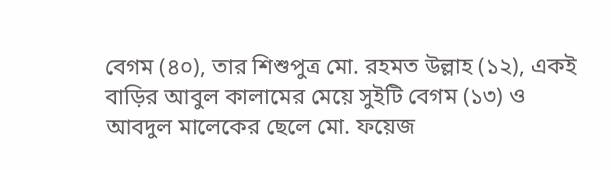বেগম (৪০), তার শিশুপুত্র মো. রহমত উল্লাহ (১২), একই বাড়ির আবুল কালামের মেয়ে সুইটি বেগম (১৩) ও আবদুল মালেকের ছেলে মো. ফয়েজ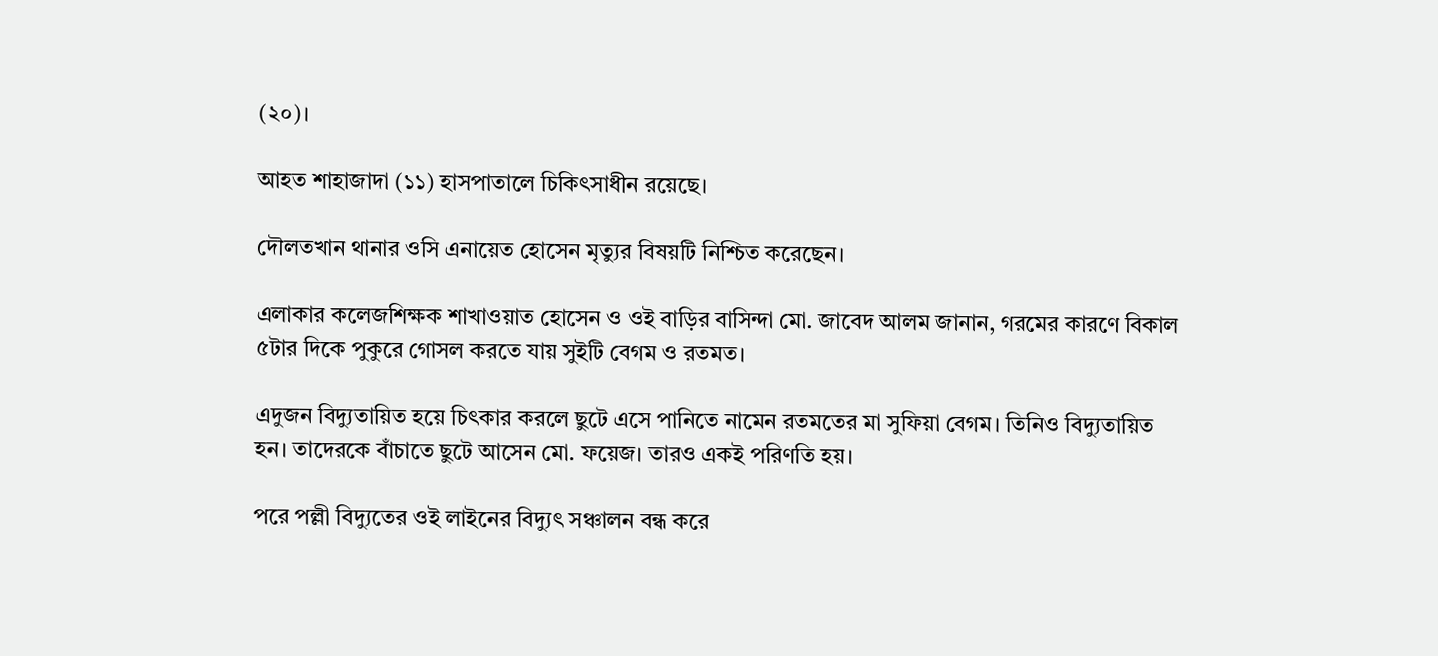(২০)।

আহত শাহাজাদা (১১) হাসপাতালে চিকিৎসাধীন রয়েছে।

দৌলতখান থানার ওসি এনায়েত হোসেন মৃত্যুর বিষয়টি নিশ্চিত করেছেন।

এলাকার কলেজশিক্ষক শাখাওয়াত হোসেন ও ওই বাড়ির বাসিন্দা মো. জাবেদ আলম জানান, গরমের কারণে বিকাল ৫টার দিকে পুকুরে গোসল করতে যায় সুইটি বেগম ও রতমত।

এদুজন বিদ্যুতায়িত হয়ে চিৎকার করলে ছুটে এসে পানিতে নামেন রতমতের মা সুফিয়া বেগম। তিনিও বিদ্যুতায়িত হন। তাদেরকে বাঁচাতে ছুটে আসেন মো. ফয়েজ। তারও একই পরিণতি হয়।

পরে পল্লী বিদ্যুতের ওই লাইনের বিদ্যুৎ সঞ্চালন বন্ধ করে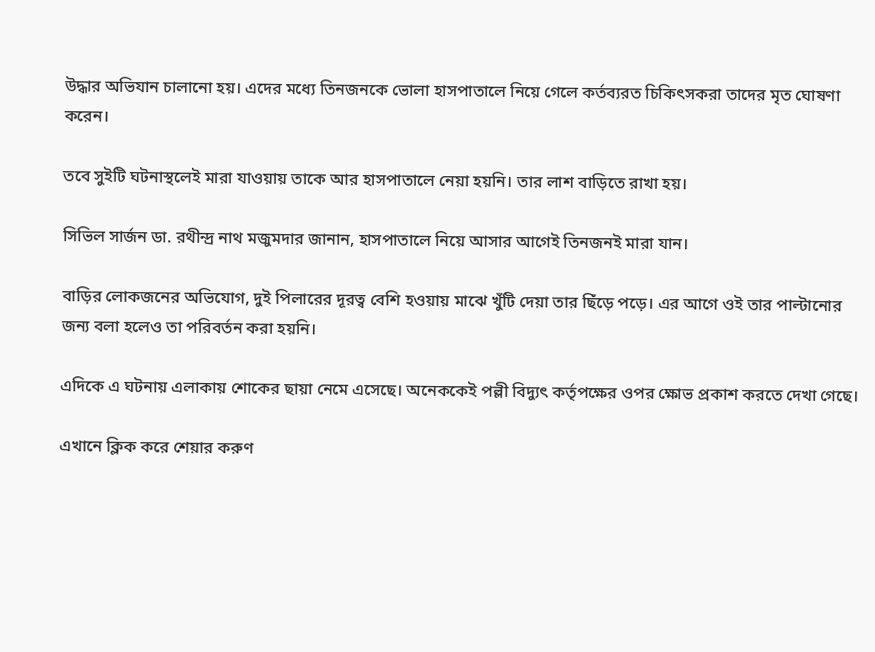উদ্ধার অভিযান চালানো হয়। এদের মধ্যে তিনজনকে ভোলা হাসপাতালে নিয়ে গেলে কর্তব্যরত চিকিৎসকরা তাদের মৃত ঘোষণা করেন।

তবে সুইটি ঘটনাস্থলেই মারা যাওয়ায় তাকে আর হাসপাতালে নেয়া হয়নি। তার লাশ বাড়িতে রাখা হয়।

সিভিল সার্জন ডা. রথীন্দ্র নাথ মজুমদার জানান, হাসপাতালে নিয়ে আসার আগেই তিনজনই মারা যান।

বাড়ির লোকজনের অভিযোগ, দুই পিলারের দূরত্ব বেশি হওয়ায় মাঝে খুঁটি দেয়া তার ছিঁড়ে পড়ে। এর আগে ওই তার পাল্টানোর জন্য বলা হলেও তা পরিবর্তন করা হয়নি।

এদিকে এ ঘটনায় এলাকায় শোকের ছায়া নেমে এসেছে। অনেককেই পল্লী বিদ্যুৎ কর্তৃপক্ষের ওপর ক্ষোভ প্রকাশ করতে দেখা গেছে।

এখানে ক্লিক করে শেয়ার করুণ